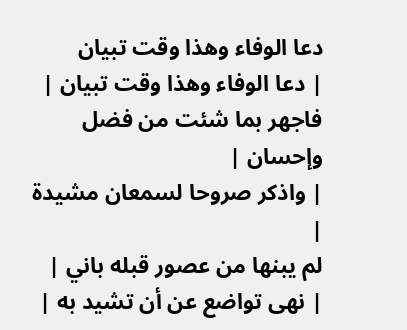دعا الوفاء وهذا وقت تبيان
| دعا الوفاء وهذا وقت تبيان |
فاجهر بما شئت من فضل وإحسان |
| واذكر صروحا لسمعان مشيدة |
لم يبنها من عصور قبله باني |
| نهى تواضع عن أن تشيد به |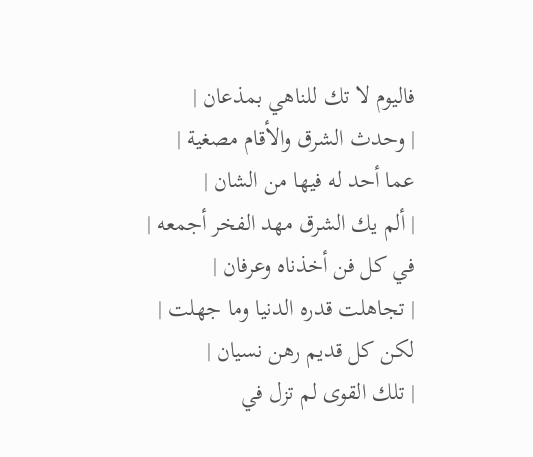فاليوم لا تك للناهي بمذعان |
| وحدث الشرق والأقام مصغية |
عما أحد له فيها من الشان |
| ألم يك الشرق مهد الفخر أجمعه |
في كل فن أخذناه وعرفان |
| تجاهلت قدره الدنيا وما جهلت |
لكن كل قديم رهن نسيان |
| تلك القوى لم تزل في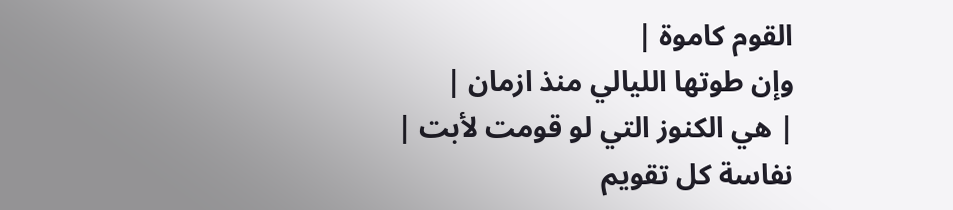القوم كاموة |
وإن طوتها الليالي منذ ازمان |
| هي الكنوز التي لو قومت لأبت |
نفاسة كل تقويم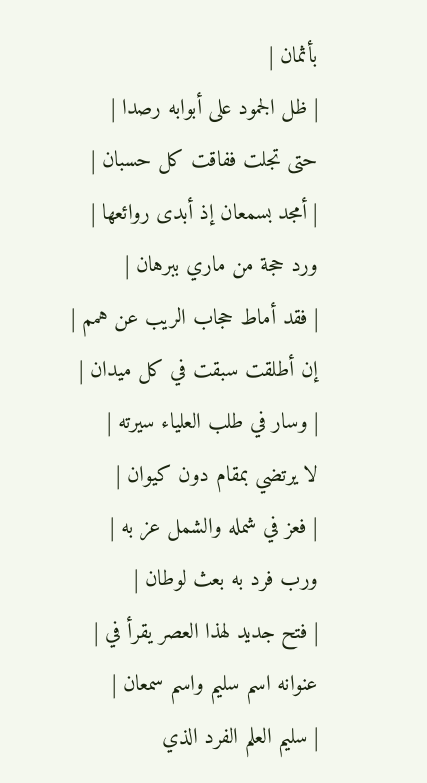بأثمان |
| ظل الجمود على أبوابه رصدا |
حتى تجلت ففاقت كل حسبان |
| أمجد بسمعان إذ أبدى روائعها |
ورد حجة من ماري ببرهان |
| فقد أماط حجاب الريب عن همم |
إن أطلقت سبقت في كل ميدان |
| وسار في طلب العلياء سيرته |
لا يرتضي بمقام دون كيوان |
| فعز في شمله والشمل عز به |
ورب فرد به بعث لوطان |
| فتح جديد لهذا العصر يقرأ في |
عنوانه اسم سليم واسم سمعان |
| سليم العلم الفرد الذي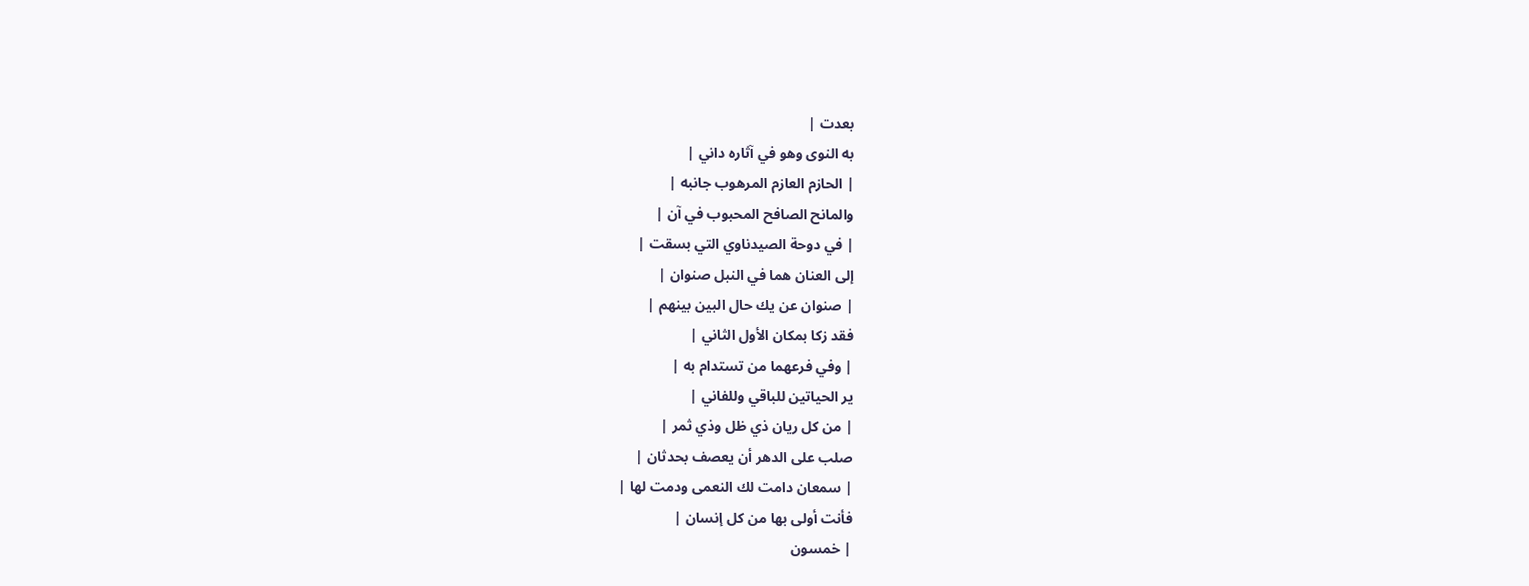بعدت |
به النوى وهو في آثاره داني |
| الحازم العازم المرهوب جانبه |
والمانح الصافح المحبوب في آن |
| في دوحة الصيدناوي التي بسقت |
إلى العنان هما في النبل صنوان |
| صنوان عن يك حال البين بينهم |
فقد زكا بمكان الأول الثاني |
| وفي فرعهما من تستدام به |
ير الحياتين للباقي وللفاني |
| من كل ريان ذي ظل وذي ثمر |
صلب على الدهر أن يعصف بحدثان |
| سمعان دامت لك النعمى ودمت لها |
فأنت أولى بها من كل إنسان |
| خمسون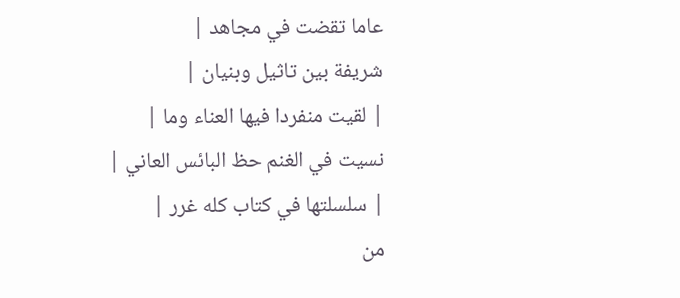عاما تقضت في مجاهد |
شريفة بين تاثيل وبنيان |
| لقيت منفردا فيها العناء وما |
نسيت في الغنم حظ البائس العاني |
| سلسلتها في كتاب كله غرر |
من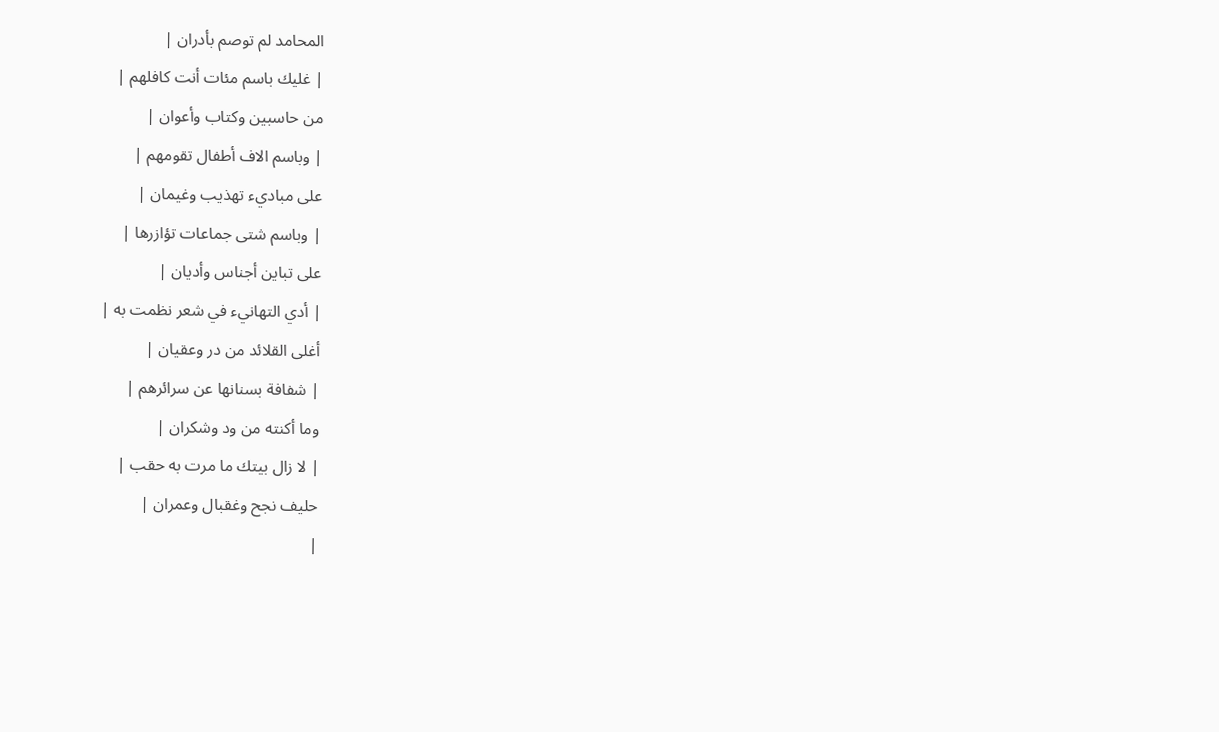المحامد لم توصم بأدران |
| غليك باسم مئات أنت كافلهم |
من حاسبين وكتاب وأعوان |
| وباسم الاف أطفال تقومهم |
على مباديء تهذيب وغيمان |
| وباسم شتى جماعات تؤازرها |
على تباين أجناس وأديان |
| أدي التهانيء في شعر نظمت به |
أغلى القلائد من در وعقيان |
| شفافة بسنانها عن سرائرهم |
وما أكنته من ود وشكران |
| لا زال بيتك ما مرت به حقب |
حليف نجح وغقبال وعمران |
|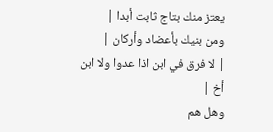يعتز منك بتاج ثابت أبدا |
ومن بنيك بأعضاد وأركان |
| لا فرق في ابن اذا عدوا ولا ابن أخ |
وهل هم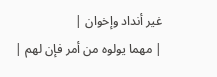غير أنداد وإخوان |
| مهما يولوه من أمر فإن لهم |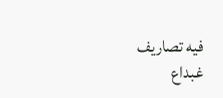فيه تصاريف غبداع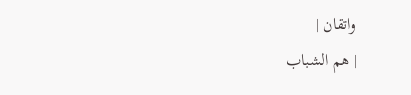واتقان |
| هم الشباب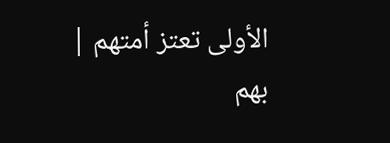الأولى تعتز أمتهم |
بهم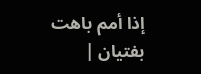إذا أمم باهت بفتيان |